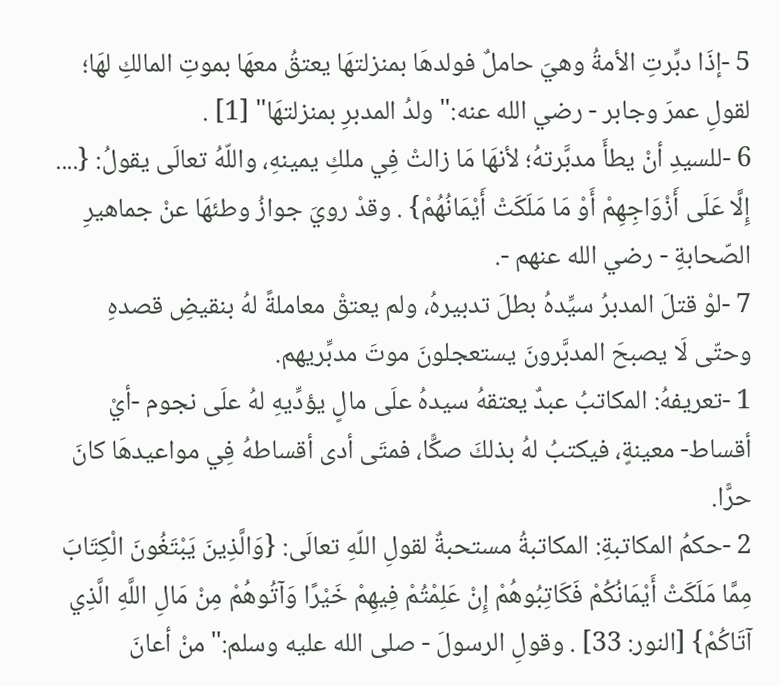5 -إذَا دبِّرتِ الأمةُ وهيَ حاملٌ فولدهَا بمنزلتهَا يعتقُ معهَا بموتِ المالكِ لهَا؛ لقولِ عمرَ وجابر - رضي الله عنه:"ولدُ المدبرِ بمنزلتهَا" [1] .
6 -للسيدِ أنْ يطأَ مدبَّرتهُ؛ لأنهَا مَا زالتْ فِي ملكِ يمينهِ، واللّهُ تعالَى يقولُ: {.... إِلَّا عَلَى أَزْوَاجِهِمْ أَوْ مَا مَلَكَتْ أَيْمَانُهُمْ} . وقدْ رويَ جوازُ وطئهَا عنْ جماهيرِ الصّحابةِ - رضي الله عنهم -.
7 -لوْ قتلَ المدبرُ سيِّدهُ بطلَ تدبيرهُ، ولم يعتقْ معاملةً لهُ بنقيضِ قصدهِ وحتّى لَا يصبحَ المدبَّرونَ يستعجلونَ موتَ مدبِّريهم.
1 -تعريفهُ: المكاتبُ عبدٌ يعتقهُ سيدهُ علَى مالٍ يؤدِّيهِ لهُ علَى نجوم -أيْ أقساط- معينةٍ، فيكتبُ لهُ بذلكَ صكًّا، فمتَى أدى أقساطهُ فِي مواعيدهَا كانَ حرًّا.
2 -حكمُ المكاتبةِ: المكاتبةُ مستحبةٌ لقولِ اللّهِ تعالَى: {وَالَّذِينَ يَبْتَغُونَ الْكِتَابَ مِمَّا مَلَكَتْ أَيْمَانُكُمْ فَكَاتِبُوهُمْ إِنْ عَلِمْتُمْ فِيهِمْ خَيْرًا وَآتُوهُمْ مِنْ مَالِ اللَّهِ الَّذِي آتَاكُمْ} [النور: 33] . وقولِ الرسولَ - صلى الله عليه وسلم:"منْ أعانَ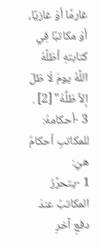غارمًا أوْ غازيًا، أوْ مكاتبًا فِي كتابتهِ أظلَّهُ اللَّهُ يومَ لَا ظلّ إلاَّ ظلُّهُ" [2] .
3 -أحكامهُ: للمكاتبِ أحكامٌ هيَ:
1 -يتحرَّرُ المكاتبُ عندَ دفعِ آخرِ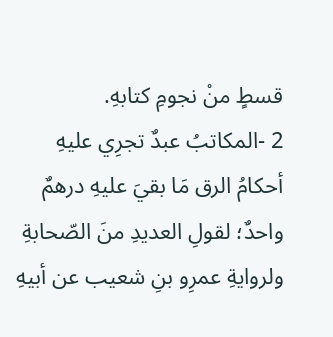قسطٍ منْ نجومِ كتابهِ.
2 -المكاتبُ عبدٌ تجرِي عليهِ أحكامُ الرق مَا بقيَ عليهِ درهمٌ واحدٌ؛ لقولِ العديدِ منَ الصّحابةِ ولروايةِ عمرِو بنِ شعيب عن أبيهِ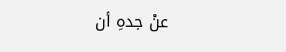عنْ جدهِ أن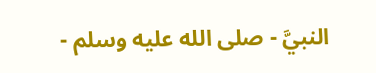النبيَّ - صلى الله عليه وسلم -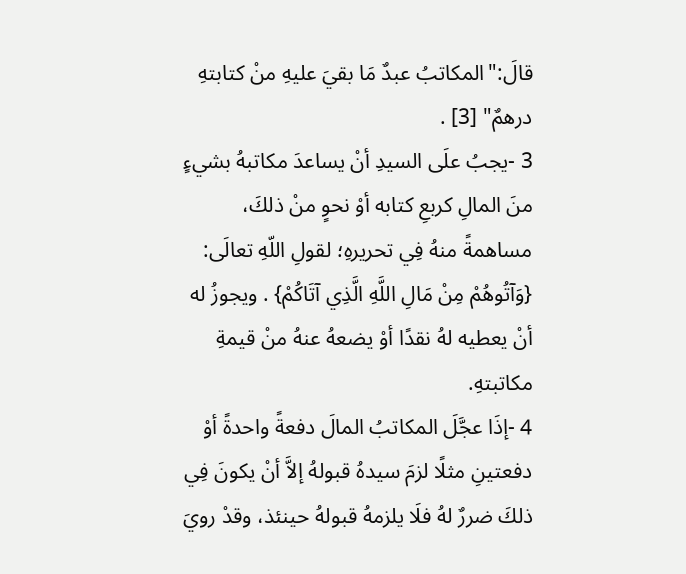قالَ:"المكاتبُ عبدٌ مَا بقيَ عليهِ منْ كتابتهِ درهمٌ" [3] .
3 -يجبُ علَى السيدِ أنْ يساعدَ مكاتبهُ بشيءٍ منَ المالِ كربعِ كتابه أوْ نحوٍ منْ ذلكَ، مساهمةً منهُ فِي تحريرهِ؛ لقولِ اللّهِ تعالَى: {وَآتُوهُمْ مِنْ مَالِ اللَّهِ الَّذِي آتَاكُمْ} . ويجوزُ له أنْ يعطيه لهُ نقدًا أوْ يضعهُ عنهُ منْ قيمةِ مكاتبتهِ.
4 -إذَا عجَّلَ المكاتبُ المالَ دفعةً واحدةً أوْ دفعتينِ مثلًا لزمَ سيدهُ قبولهُ إلاَّ أنْ يكونَ فِي ذلكَ ضررٌ لهُ فلَا يلزمهُ قبولهُ حينئذ، وقدْ رويَ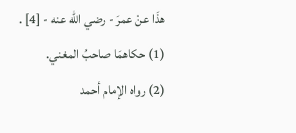هذَا عنْ عمرَ - رضي الله عنه - [4] .
(1) حكاهمَا صاحبُ المغني.
(2) رواه الإمام أحمد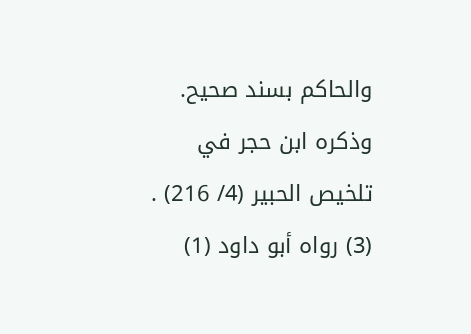والحاكم بسند صحيح. وذكره ابن حجر في تلخيص الحبير (4/ 216) .
(3) رواه أبو داود (1)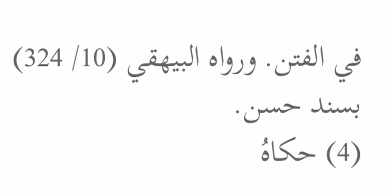في الفتن. ورواه البيهقي (10/ 324) بسند حسن.
(4) حكاهُ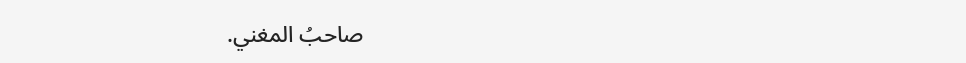صاحبُ المغني.